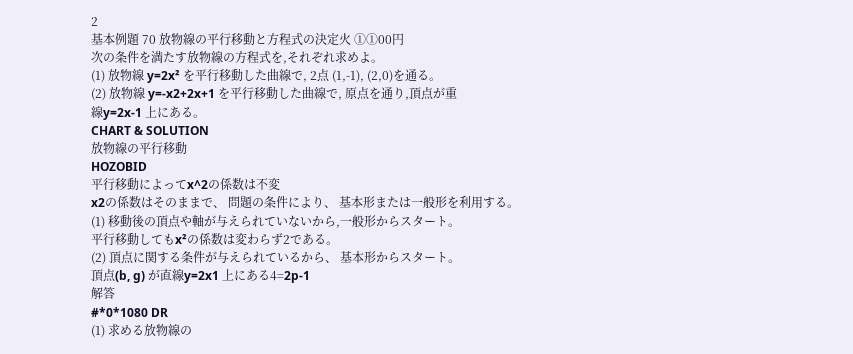2
基本例題 70 放物線の平行移動と方程式の決定火 ①①00円
次の条件を満たす放物線の方程式を,それぞれ求めよ。
(1) 放物線 y=2x² を平行移動した曲線で, 2点 (1,-1), (2,0)を通る。
(2) 放物線 y=-x2+2x+1 を平行移動した曲線で, 原点を通り,頂点が重
線y=2x-1 上にある。
CHART & SOLUTION
放物線の平行移動
HOZOBID
平行移動によってx^2の係数は不変
x2の係数はそのままで、 問題の条件により、 基本形または一般形を利用する。
(1) 移動後の頂点や軸が与えられていないから,一般形からスタート。
平行移動してもx²の係数は変わらず2である。
(2) 頂点に関する条件が与えられているから、 基本形からスタート。
頂点(b, g) が直線y=2x1 上にある4=2p-1
解答
#*0*1080 DR
(1) 求める放物線の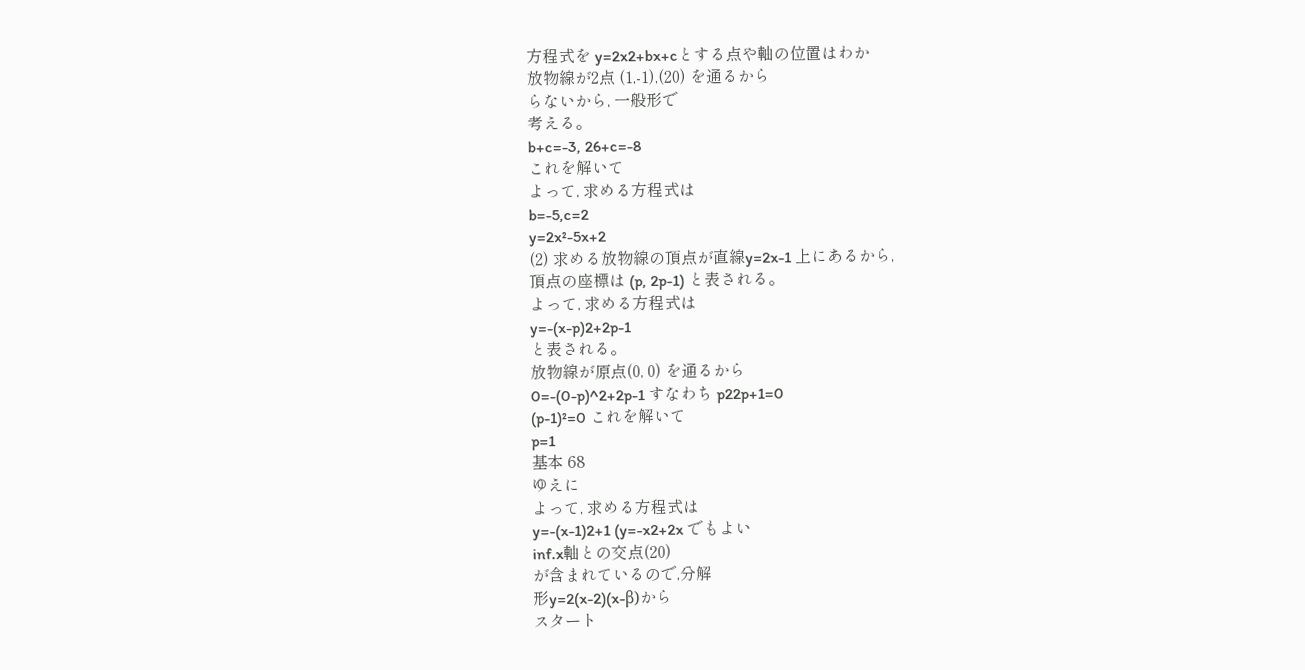方程式を y=2x2+bx+cとする点や軸の位置はわか
放物線が2点 (1,-1),(20) を通るから
らないから, 一般形で
考える。
b+c=-3, 26+c=-8
これを解いて
よって, 求める方程式は
b=-5,c=2
y=2x²-5x+2
(2) 求める放物線の頂点が直線y=2x-1 上にあるから,
頂点の座標は (p, 2p-1) と表される。
よって, 求める方程式は
y=-(x-p)2+2p-1
と表される。
放物線が原点(0, 0) を通るから
0=-(0-p)^2+2p-1 すなわち p22p+1=0
(p-1)²=0 これを解いて
p=1
基本 68
ゆえに
よって, 求める方程式は
y=-(x-1)2+1 (y=-x2+2x でもよい
inf.x軸との交点(20)
が含まれているので,分解
形y=2(x-2)(x-β)から
スタート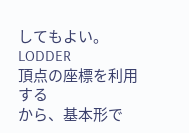してもよい。
LODDER
頂点の座標を利用する
から、基本形で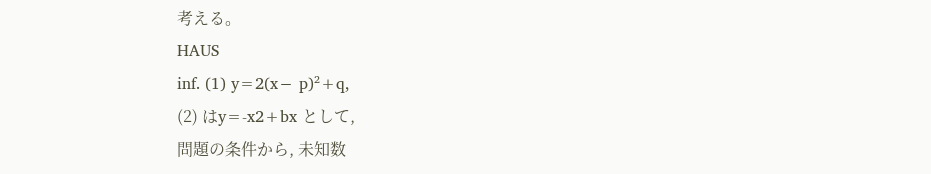考える。
HAUS
inf. (1) y=2(x− p)²+q,
(2) はy=-x2+bx として,
問題の条件から, 未知数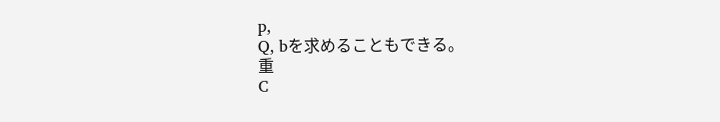p,
Q, bを求めることもできる。
重
C